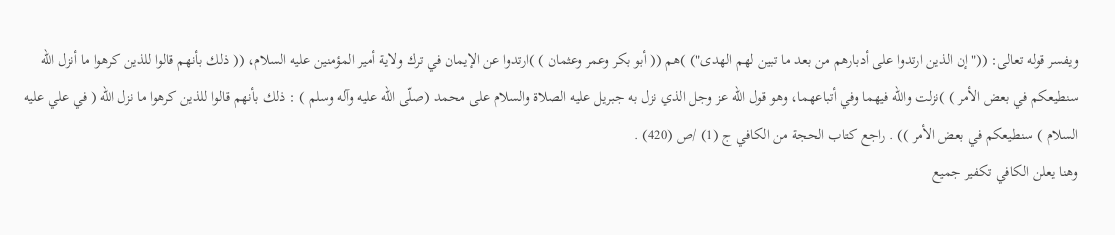ويفسر قوله تعالى: (("إن الذين ارتدوا على أدبارهم من بعد ما تبين لهم الهدى") )هم (( أبو بكر وعمر وعثمان ) )ارتدوا عن الإيمان في ترك ولاية أمير المؤمنين عليه السلام، (( ذلك بأنهم قالوا للذين كرهوا ما أنزل الله سنطيعكم في بعض الأمر ) )نزلت والله فيهما وفي أتباعهما، وهو قول الله عز وجل الذي نزل به جبريل عليه الصلاة والسلام على محمد (صلّى الله عليه وآله وسلم ) : ذلك بأنهم قالوا للذين كرهوا ما نزل الله ( في علي عليه السلام ) سنطيعكم في بعض الأمر )) . راجع كتاب الحجة من الكافي ج (1) /ص (420) .
وهنا يعلن الكافي تكفير جميع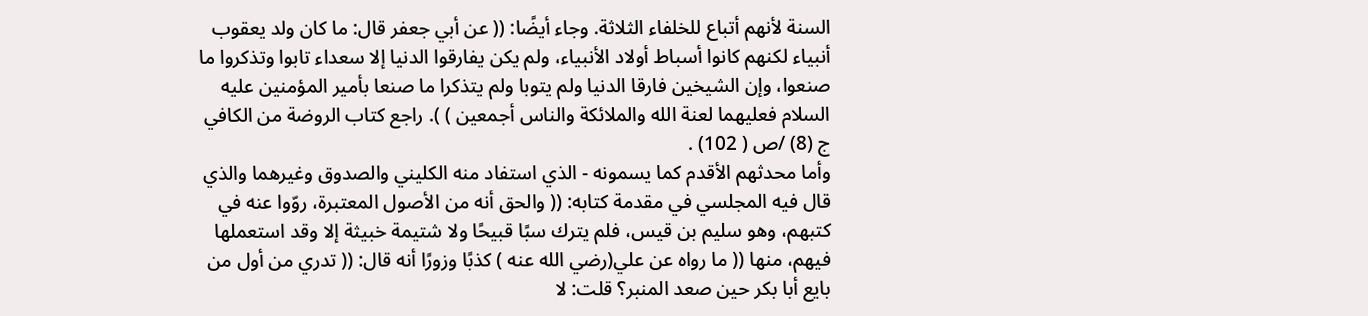السنة لأنهم أتباع للخلفاء الثلاثة. وجاء أيضًا: (( عن أبي جعفر قال: ما كان ولد يعقوب أنبياء لكنهم كانوا أسباط أولاد الأنبياء، ولم يكن يفارقوا الدنيا إلا سعداء تابوا وتذكروا ما صنعوا، وإن الشيخين فارقا الدنيا ولم يتوبا ولم يتذكرا ما صنعا بأمير المؤمنين عليه السلام فعليهما لعنة الله والملائكة والناس أجمعين ) ). راجع كتاب الروضة من الكافي ج (8) /ص ( 102) .
وأما محدثهم الأقدم كما يسمونه - الذي استفاد منه الكليني والصدوق وغيرهما والذي قال فيه المجلسي في مقدمة كتابه: (( والحق أنه من الأصول المعتبرة، روّوا عنه في كتبهم، وهو سليم بن قيس، فلم يترك سبًا قبيحًا ولا شتيمة خبيثة إلا وقد استعملها فيهم، منها (( ما رواه عن علي(رضي الله عنه ) كذبًا وزورًا أنه قال: (( تدري من أول من بايع أبا بكر حين صعد المنبر؟ قلت: لا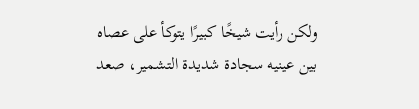ولكن رأيت شيخًا كبيرًا يتوكأ على عصاه بين عينيه سجادة شديدة التشمير، صعد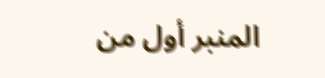المنبر أول من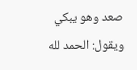صعد وهو يبكي ويقول: الحمد لله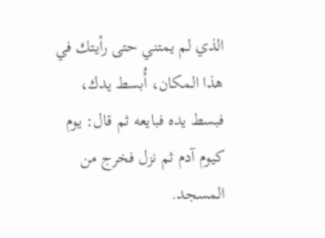الذي لم يمتني حتى رأيتك في هذا المكان، أُبسط يدك، فبسط يده فبايعه ثم قال: يوم كيوم آدم ثم نزل فخرج من المسجد.